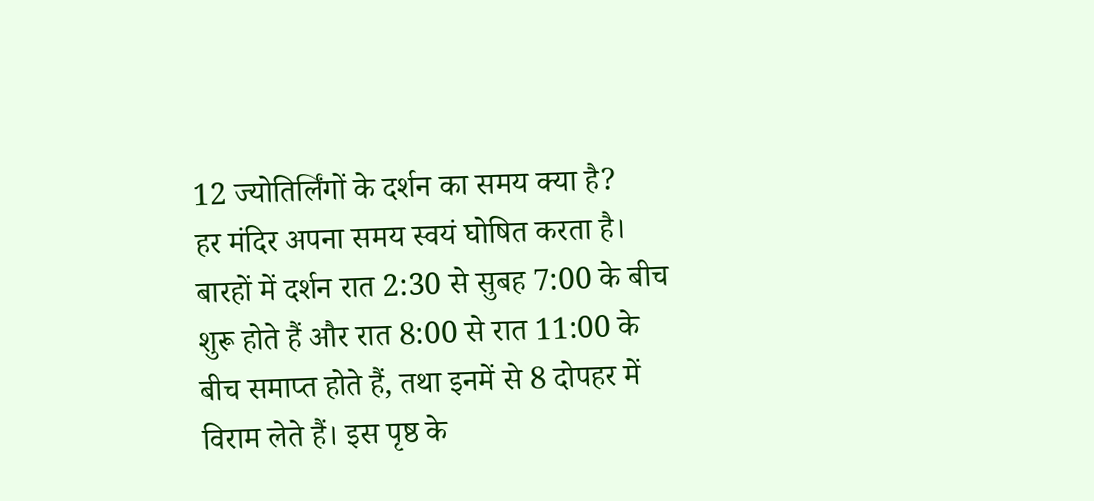12 ज्योतिर्लिंगों के दर्शन का समय क्या है?
हर मंदिर अपना समय स्वयं घोषित करता है। बारहों में दर्शन रात 2:30 से सुबह 7:00 के बीच शुरू होते हैं और रात 8:00 से रात 11:00 के बीच समाप्त होते हैं, तथा इनमें से 8 दोपहर में विराम लेते हैं। इस पृष्ठ के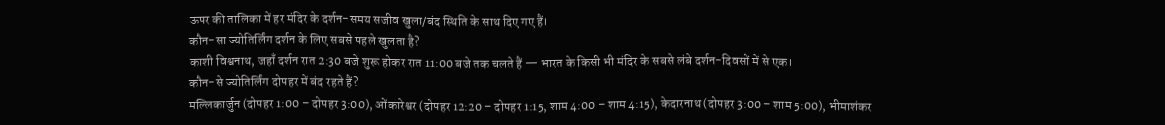ऊपर की तालिका में हर मंदिर के दर्शन-समय सजीव खुला/बंद स्थिति के साथ दिए गए हैं।
कौन-सा ज्योतिर्लिंग दर्शन के लिए सबसे पहले खुलता है?
काशी विश्वनाथ, जहाँ दर्शन रात 2:30 बजे शुरू होकर रात 11:00 बजे तक चलते हैं — भारत के किसी भी मंदिर के सबसे लंबे दर्शन-दिवसों में से एक।
कौन-से ज्योतिर्लिंग दोपहर में बंद रहते हैं?
मल्लिकार्जुन (दोपहर 1:00 – दोपहर 3:00), ओंकारेश्वर (दोपहर 12:20 – दोपहर 1:15, शाम 4:00 – शाम 4:15), केदारनाथ (दोपहर 3:00 – शाम 5:00), भीमाशंकर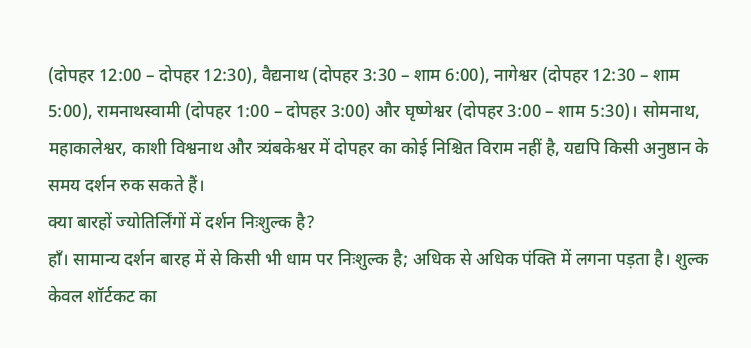(दोपहर 12:00 – दोपहर 12:30), वैद्यनाथ (दोपहर 3:30 – शाम 6:00), नागेश्वर (दोपहर 12:30 – शाम 5:00), रामनाथस्वामी (दोपहर 1:00 – दोपहर 3:00) और घृष्णेश्वर (दोपहर 3:00 – शाम 5:30)। सोमनाथ, महाकालेश्वर, काशी विश्वनाथ और त्र्यंबकेश्वर में दोपहर का कोई निश्चित विराम नहीं है, यद्यपि किसी अनुष्ठान के समय दर्शन रुक सकते हैं।
क्या बारहों ज्योतिर्लिंगों में दर्शन निःशुल्क है?
हाँ। सामान्य दर्शन बारह में से किसी भी धाम पर निःशुल्क है; अधिक से अधिक पंक्ति में लगना पड़ता है। शुल्क केवल शॉर्टकट का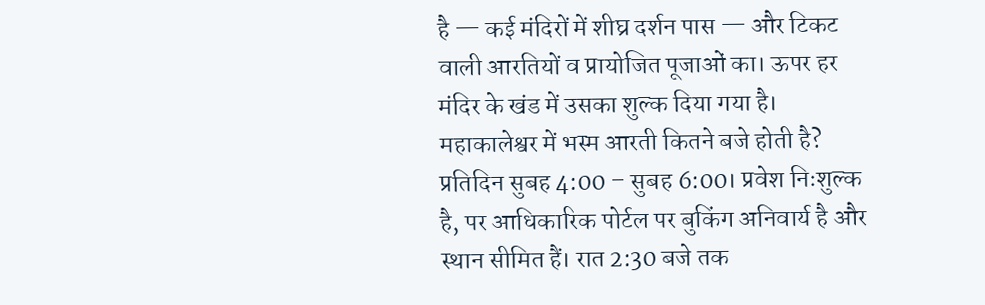है — कई मंदिरों में शीघ्र दर्शन पास — और टिकट वाली आरतियों व प्रायोजित पूजाओं का। ऊपर हर मंदिर के खंड में उसका शुल्क दिया गया है।
महाकालेश्वर में भस्म आरती कितने बजे होती है?
प्रतिदिन सुबह 4:00 – सुबह 6:00। प्रवेश निःशुल्क है, पर आधिकारिक पोर्टल पर बुकिंग अनिवार्य है और स्थान सीमित हैं। रात 2:30 बजे तक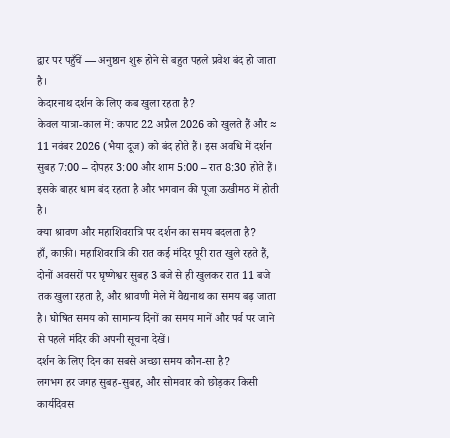द्वार पर पहुँचें — अनुष्ठान शुरू होने से बहुत पहले प्रवेश बंद हो जाता है।
केदारनाथ दर्शन के लिए कब खुला रहता है?
केवल यात्रा-काल में: कपाट 22 अप्रैल 2026 को खुलते हैं और ≈ 11 नवंबर 2026 (भैया दूज) को बंद होते हैं। इस अवधि में दर्शन सुबह 7:00 – दोपहर 3:00 और शाम 5:00 – रात 8:30 होते हैं। इसके बाहर धाम बंद रहता है और भगवान की पूजा ऊखीमठ में होती है।
क्या श्रावण और महाशिवरात्रि पर दर्शन का समय बदलता है?
हाँ, काफ़ी। महाशिवरात्रि की रात कई मंदिर पूरी रात खुले रहते हैं, दोनों अवसरों पर घृष्णेश्वर सुबह 3 बजे से ही खुलकर रात 11 बजे तक खुला रहता है, और श्रावणी मेले में वैद्यनाथ का समय बढ़ जाता है। घोषित समय को सामान्य दिनों का समय मानें और पर्व पर जाने से पहले मंदिर की अपनी सूचना देखें।
दर्शन के लिए दिन का सबसे अच्छा समय कौन-सा है?
लगभग हर जगह सुबह-सुबह, और सोमवार को छोड़कर किसी कार्यदिवस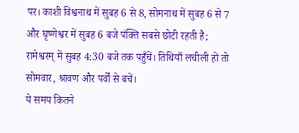पर। काशी विश्वनाथ में सुबह 6 से 8, सोमनाथ में सुबह 6 से 7 और घृष्णेश्वर में सुबह 6 बजे पंक्ति सबसे छोटी रहती है; रामेश्वरम् में सुबह 4:30 बजे तक पहुँचें। तिथियाँ लचीली हों तो सोमवार, श्रावण और पर्वों से बचें।
ये समय कितने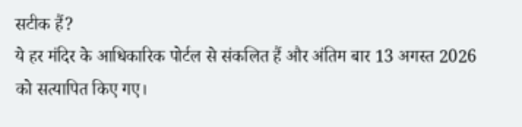सटीक हैं?
ये हर मंदिर के आधिकारिक पोर्टल से संकलित हैं और अंतिम बार 13 अगस्त 2026 को सत्यापित किए गए।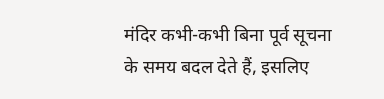मंदिर कभी-कभी बिना पूर्व सूचना के समय बदल देते हैं, इसलिए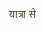यात्रा से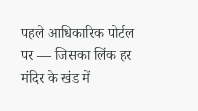पहले आधिकारिक पोर्टल पर — जिसका लिंक हर मंदिर के खंड में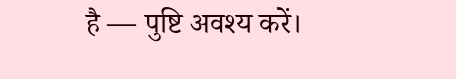है — पुष्टि अवश्य करें।